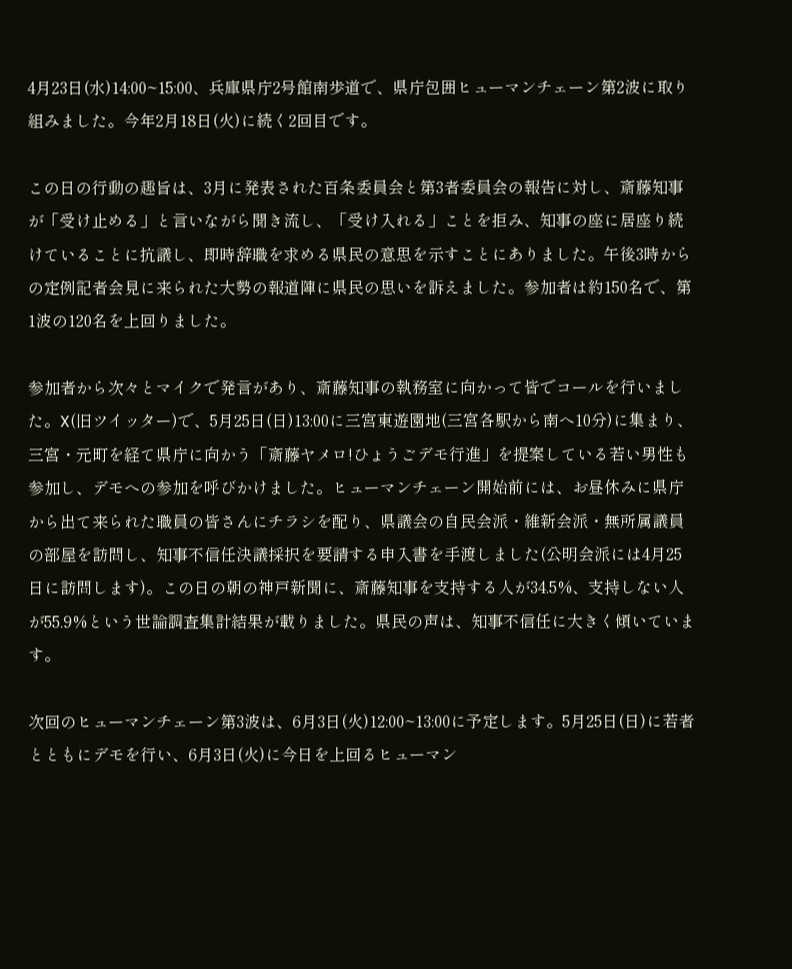4月23日(水)14:00~15:00、兵庫県庁2号館南歩道で、県庁包囲ヒューマンチェーン第2波に取り組みました。今年2月18日(火)に続く2回目です。

この日の行動の趣旨は、3月に発表された百条委員会と第3者委員会の報告に対し、斎藤知事が「受け止める」と言いながら聞き流し、「受け入れる」ことを拒み、知事の座に居座り続けていることに抗議し、即時辞職を求める県民の意思を示すことにありました。午後3時からの定例記者会見に来られた大勢の報道陣に県民の思いを訴えました。参加者は約150名で、第1波の120名を上回りました。

参加者から次々とマイクで発言があり、斎藤知事の執務室に向かって皆でコールを行いました。X(旧ツイッター)で、5月25日(日)13:00に三宮東遊園地(三宮各駅から南へ10分)に集まり、三宮・元町を経て県庁に向かう「斎藤ヤメロ!ひょうごデモ行進」を提案している若い男性も参加し、デモへの参加を呼びかけました。ヒューマンチェーン開始前には、お昼休みに県庁から出て来られた職員の皆さんにチラシを配り、県議会の自民会派・維新会派・無所属議員の部屋を訪問し、知事不信任決議採択を要請する申入書を手渡しました(公明会派には4月25日に訪問します)。この日の朝の神戸新聞に、斎藤知事を支持する人が34.5%、支持しない人が55.9%という世論調査集計結果が載りました。県民の声は、知事不信任に大きく傾いています。

次回のヒューマンチェーン第3波は、6月3日(火)12:00~13:00に予定します。5月25日(日)に若者とともにデモを行い、6月3日(火)に今日を上回るヒューマン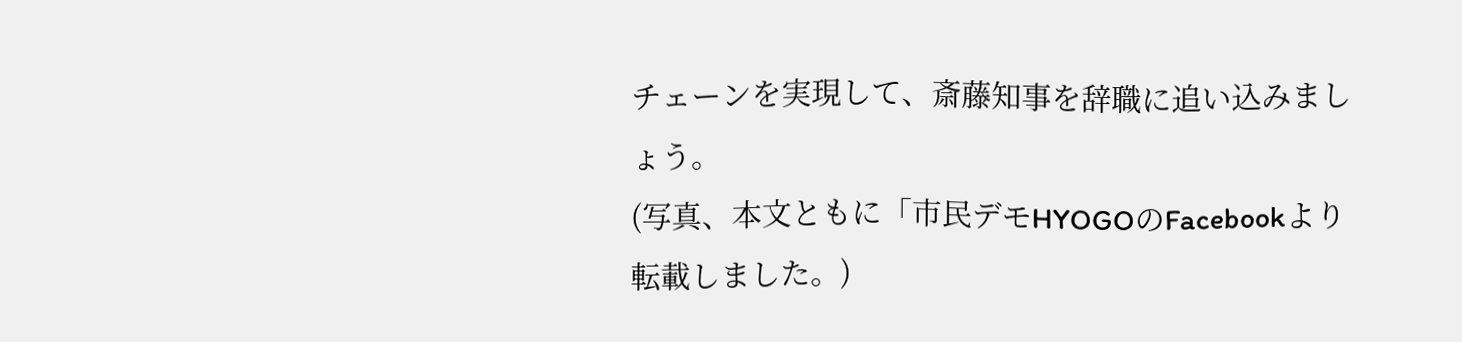チェーンを実現して、斎藤知事を辞職に追い込みましょう。
(写真、本文ともに「市民デモHYOGOのFacebookより転載しました。)